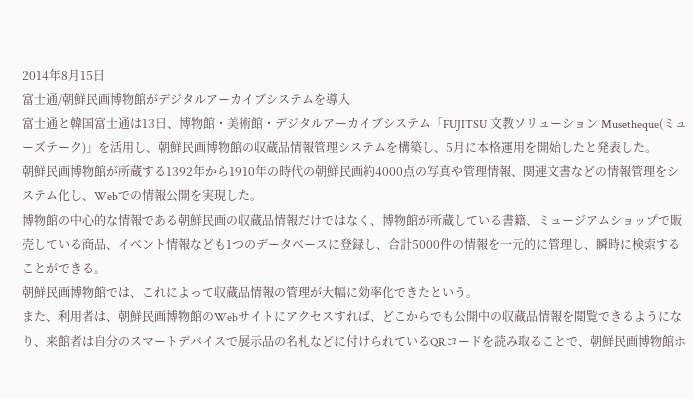2014年8月15日
富士通/朝鮮民画博物館がデジタルアーカイブシステムを導入
富士通と韓国富士通は13日、博物館・美術館・デジタルアーカイブシステム「FUJITSU 文教ソリューション Musetheque(ミューズテーク)」を活用し、朝鮮民画博物館の収蔵品情報管理システムを構築し、5月に本格運用を開始したと発表した。
朝鮮民画博物館が所蔵する1392年から1910年の時代の朝鮮民画約4000点の写真や管理情報、関連文書などの情報管理をシステム化し、Webでの情報公開を実現した。
博物館の中心的な情報である朝鮮民画の収蔵品情報だけではなく、博物館が所蔵している書籍、ミュージアムショップで販売している商品、イベント情報なども1つのデータベースに登録し、合計5000件の情報を一元的に管理し、瞬時に検索することができる。
朝鮮民画博物館では、これによって収蔵品情報の管理が大幅に効率化できたという。
また、利用者は、朝鮮民画博物館のWebサイトにアクセスすれば、どこからでも公開中の収蔵品情報を閲覧できるようになり、来館者は自分のスマートデバイスで展示品の名札などに付けられているQRコードを読み取ることで、朝鮮民画博物館ホ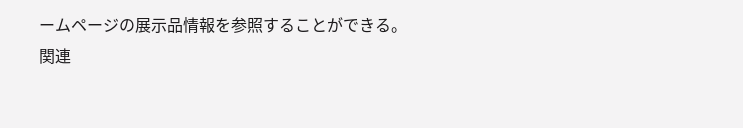ームページの展示品情報を参照することができる。
関連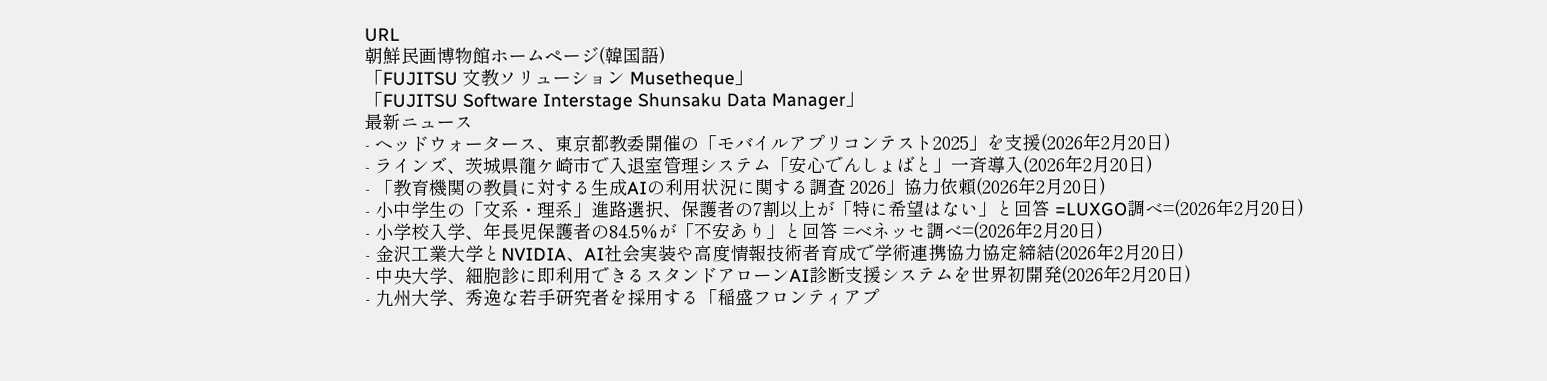URL
朝鮮民画博物館ホームページ(韓国語)
「FUJITSU 文教ソリューション Musetheque」
「FUJITSU Software Interstage Shunsaku Data Manager」
最新ニュース
- ヘッドウォータース、東京都教委開催の「モバイルアプリコンテスト2025」を支援(2026年2月20日)
- ラインズ、茨城県龍ケ崎市で入退室管理システム「安心でんしょばと」一斉導入(2026年2月20日)
- 「教育機関の教員に対する生成AIの利用状況に関する調査 2026」協力依頼(2026年2月20日)
- 小中学生の「文系・理系」進路選択、保護者の7割以上が「特に希望はない」と回答 =LUXGO調べ=(2026年2月20日)
- 小学校入学、年長児保護者の84.5%が「不安あり」と回答 =ベネッセ調べ=(2026年2月20日)
- 金沢工業大学とNVIDIA、AI社会実装や高度情報技術者育成で学術連携協力協定締結(2026年2月20日)
- 中央大学、細胞診に即利用できるスタンドアローンAI診断支援システムを世界初開発(2026年2月20日)
- 九州大学、秀逸な若手研究者を採用する「稲盛フロンティアプ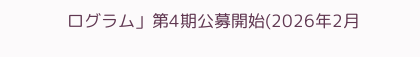ログラム」第4期公募開始(2026年2月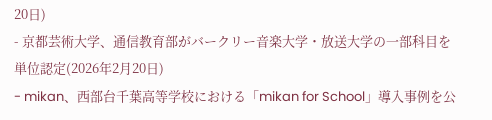20日)
- 京都芸術大学、通信教育部がバークリー音楽大学・放送大学の一部科目を単位認定(2026年2月20日)
- mikan、西部台千葉高等学校における「mikan for School」導入事例を公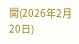開(2026年2月20日)